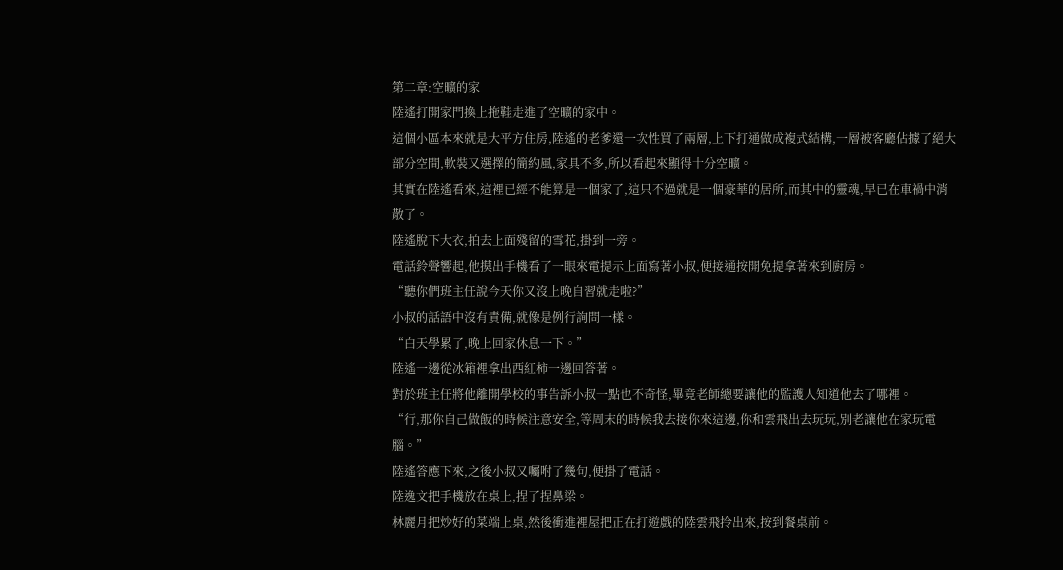第二章:空曠的家
陸遙打開家門換上拖鞋走進了空曠的家中。
這個小區本來就是大平方住房,陸遙的老爹還一次性買了兩層,上下打通做成複式結構,一層被客廳佔據了絕大部分空間,軟裝又選擇的簡約風,家具不多,所以看起來顯得十分空曠。
其實在陸遙看來,這裡已經不能算是一個家了,這只不過就是一個豪華的居所,而其中的靈魂,早已在車禍中消散了。
陸遙脫下大衣,拍去上面殘留的雪花,掛到一旁。
電話鈴聲響起,他摸出手機看了一眼來電提示上面寫著小叔,便接通按開免提拿著來到廚房。
“聽你們班主任說今天你又沒上晚自習就走啦?”
小叔的話語中沒有責備,就像是例行詢問一樣。
“白天學累了,晚上回家休息一下。”
陸遙一邊從冰箱裡拿出西紅柿一邊回答著。
對於班主任將他離開學校的事告訴小叔一點也不奇怪,畢竟老師總要讓他的監護人知道他去了哪裡。
“行,那你自己做飯的時候注意安全,等周末的時候我去接你來這邊,你和雲飛出去玩玩,別老讓他在家玩電腦。”
陸遙答應下來,之後小叔又囑咐了幾句,便掛了電話。
陸逸文把手機放在桌上,捏了捏鼻梁。
林麗月把炒好的菜端上桌,然後衝進裡屋把正在打遊戲的陸雲飛拎出來,按到餐桌前。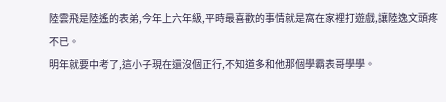陸雲飛是陸遙的表弟,今年上六年級,平時最喜歡的事情就是窩在家裡打遊戲,讓陸逸文頭疼不已。
明年就要中考了,這小子現在還沒個正行,不知道多和他那個學霸表哥學學。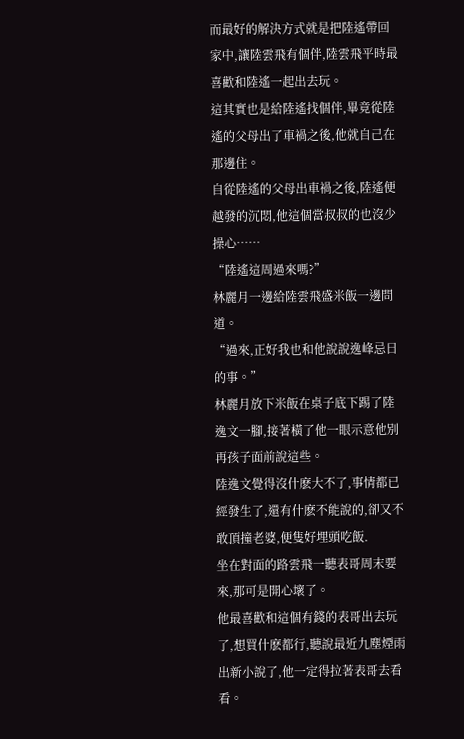而最好的解決方式就是把陸遙帶回家中,讓陸雲飛有個伴,陸雲飛平時最喜歡和陸遙一起出去玩。
這其實也是給陸遙找個伴,畢竟從陸遙的父母出了車禍之後,他就自己在那邊住。
自從陸遙的父母出車禍之後,陸遙便越發的沉悶,他這個當叔叔的也沒少操心……
“陸遙這周過來嗎?”
林麗月一邊給陸雲飛盛米飯一邊問道。
“過來,正好我也和他說說逸峰忌日的事。”
林麗月放下米飯在桌子底下踢了陸逸文一腳,接著橫了他一眼示意他別再孩子面前說這些。
陸逸文覺得沒什麽大不了,事情都已經發生了,還有什麽不能說的,卻又不敢頂撞老婆,便隻好埋頭吃飯.
坐在對面的路雲飛一聽表哥周末要來,那可是開心壞了。
他最喜歡和這個有錢的表哥出去玩了,想買什麽都行,聽說最近九塵煙雨出新小說了,他一定得拉著表哥去看看。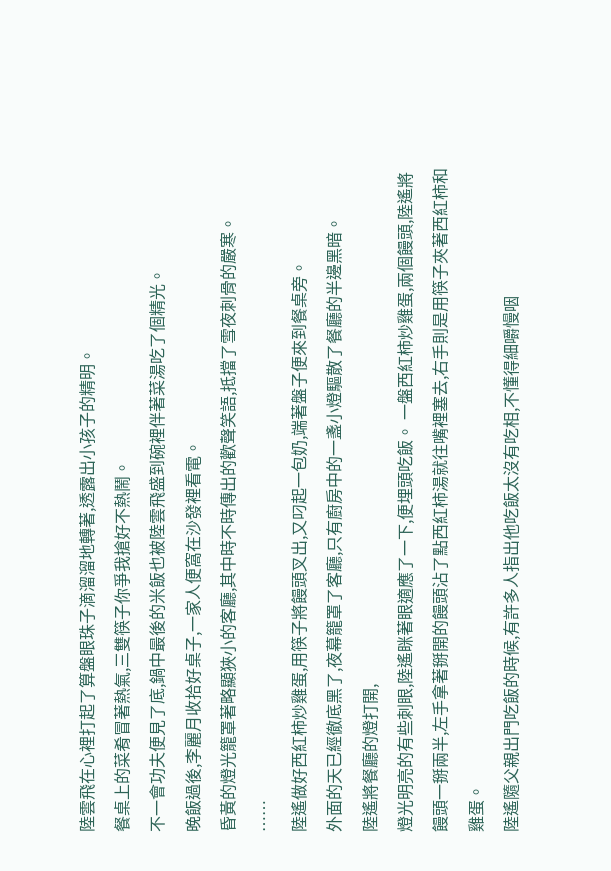陸雲飛在心裡打起了算盤眼珠子滴溜溜地轉著,透露出小孩子的精明。
餐桌上的菜肴冒著熱氣,三雙筷子你爭我搶好不熱鬧。
不一會功夫便見了底,鍋中最後的米飯也被陸雲飛盛到碗裡伴著菜湯吃了個精光。
晚飯過後,李麗月收拾好桌子,一家人便窩在沙發裡看電。
昏黃的燈光籠罩著略顯狹小的客廳,其中時不時傳出的歡聲笑語,抵擋了雪夜刺骨的嚴寒。
……
陸遙做好西紅柿炒雞蛋,用筷子將饅頭叉出,又叼起一包奶,端著盤子便來到餐桌旁。
外面的天已經徹底黑了,夜幕籠罩了客廳,只有廚房中的一盞小燈驅散了餐廳的半邊黑暗。
陸遙將餐廳的燈打開,
燈光明亮的有些刺眼,陸遙眯著眼適應了一下,便埋頭吃飯。 一盤西紅柿炒雞蛋,兩個饅頭,陸遙將饅頭一掰兩半,左手拿著掰開的饅頭沾了點西紅柿湯就往嘴裡塞去,右手則是用筷子夾著西紅柿和雞蛋。
陸遙隨父親出門吃飯的時候,有許多人指出他吃飯太沒有吃相,不懂得細嚼慢咽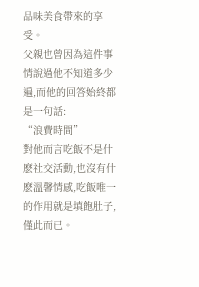品味美食帶來的享受。
父親也曾因為這件事情說過他不知道多少遍,而他的回答始終都是一句話:
“浪費時間”
對他而言吃飯不是什麽社交活動,也沒有什麽溫馨情感,吃飯唯一的作用就是填飽肚子,僅此而已。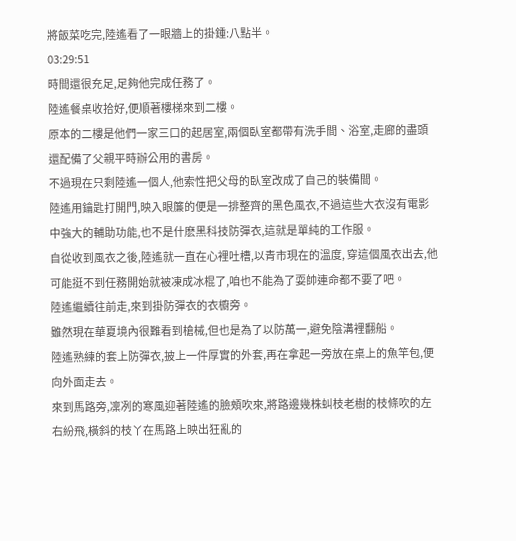將飯菜吃完,陸遙看了一眼牆上的掛鍾:八點半。
03:29:51
時間還很充足,足夠他完成任務了。
陸遙餐桌收拾好,便順著樓梯來到二樓。
原本的二樓是他們一家三口的起居室,兩個臥室都帶有洗手間、浴室,走廊的盡頭還配備了父親平時辦公用的書房。
不過現在只剩陸遙一個人,他索性把父母的臥室改成了自己的裝備間。
陸遙用鑰匙打開門,映入眼簾的便是一排整齊的黑色風衣,不過這些大衣沒有電影中強大的輔助功能,也不是什麽黑科技防彈衣,這就是單純的工作服。
自從收到風衣之後,陸遙就一直在心裡吐槽,以青市現在的溫度, 穿這個風衣出去,他可能挺不到任務開始就被凍成冰棍了,咱也不能為了耍帥連命都不要了吧。
陸遙繼續往前走,來到掛防彈衣的衣櫥旁。
雖然現在華夏境內很難看到槍械,但也是為了以防萬一,避免陰溝裡翻船。
陸遙熟練的套上防彈衣,披上一件厚實的外套,再在拿起一旁放在桌上的魚竿包,便向外面走去。
來到馬路旁,凜冽的寒風迎著陸遙的臉頰吹來,將路邊幾株虯枝老樹的枝條吹的左右紛飛,橫斜的枝丫在馬路上映出狂亂的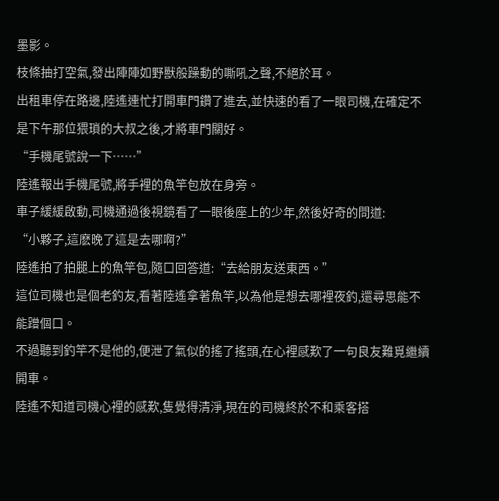墨影。
枝條抽打空氣,發出陣陣如野獸般躁動的嘶吼之聲,不絕於耳。
出租車停在路邊,陸遙連忙打開車門鑽了進去,並快速的看了一眼司機,在確定不是下午那位猥瑣的大叔之後,才將車門關好。
“手機尾號說一下……”
陸遙報出手機尾號,將手裡的魚竿包放在身旁。
車子緩緩啟動,司機通過後視鏡看了一眼後座上的少年,然後好奇的問道:
“小夥子,這麽晚了這是去哪啊?”
陸遙拍了拍腿上的魚竿包,隨口回答道:“去給朋友送東西。”
這位司機也是個老釣友,看著陸遙拿著魚竿,以為他是想去哪裡夜釣,還尋思能不能蹭個口。
不過聽到釣竿不是他的,便泄了氣似的搖了搖頭,在心裡感歎了一句良友難覓繼續開車。
陸遙不知道司機心裡的感歎,隻覺得清淨,現在的司機終於不和乘客搭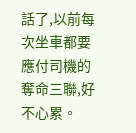話了,以前每次坐車都要應付司機的奪命三聯,好不心累。